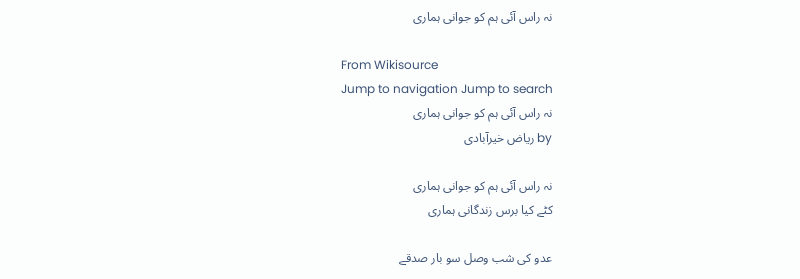نہ راس آئی ہم کو جوانی ہماری

From Wikisource
Jump to navigation Jump to search
نہ راس آئی ہم کو جوانی ہماری
by ریاض خیرآبادی

نہ راس آئی ہم کو جوانی ہماری
کٹے کیا برس زندگانی ہماری

عدو کی شب وصل سو بار صدقے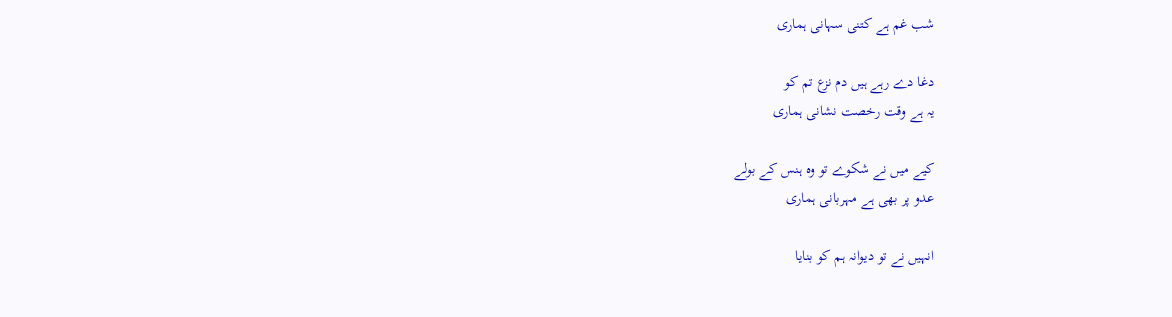شب غم ہے کتنی سہانی ہماری

دغا دے رہے ہیں دم نزع تم کو
یہ ہے وقت رخصت نشانی ہماری

کیے میں نے شکوے تو وہ ہنس کے بولے
عدو پر بھی ہے مہربانی ہماری

انہیں نے تو دیوانہ ہم کو بنایا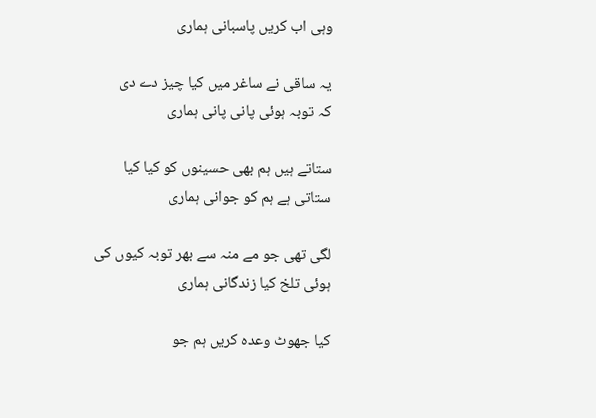وہی اب کریں پاسبانی ہماری

یہ ساقی نے ساغر میں کیا چیز دے دی
کہ توبہ ہوئی پانی پانی ہماری

ستاتے ہیں ہم بھی حسینوں کو کیا کیا
ستاتی ہے ہم کو جوانی ہماری

لگی تھی جو مے منہ سے بھر توبہ کیوں کی
ہوئی تلخ کیا زندگانی ہماری

کیا جھوٹ وعدہ کریں ہم جو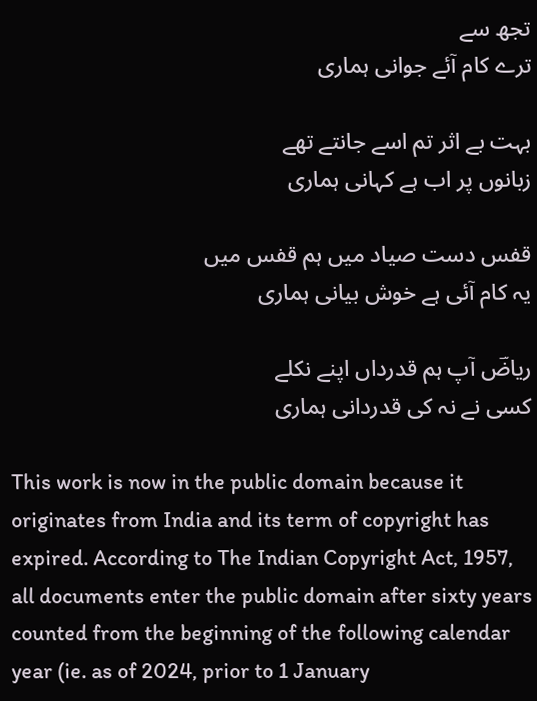تجھ سے
ترے کام آئے جوانی ہماری

بہت بے اثر تم اسے جانتے تھے
زبانوں پر اب ہے کہانی ہماری

قفس دست صیاد میں ہم قفس میں
یہ کام آئی ہے خوش بیانی ہماری

ریاضؔ آپ ہم قدرداں اپنے نکلے
کسی نے نہ کی قدردانی ہماری

This work is now in the public domain because it originates from India and its term of copyright has expired. According to The Indian Copyright Act, 1957, all documents enter the public domain after sixty years counted from the beginning of the following calendar year (ie. as of 2024, prior to 1 January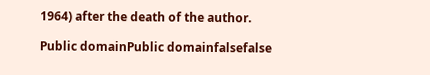1964) after the death of the author.

Public domainPublic domainfalsefalse